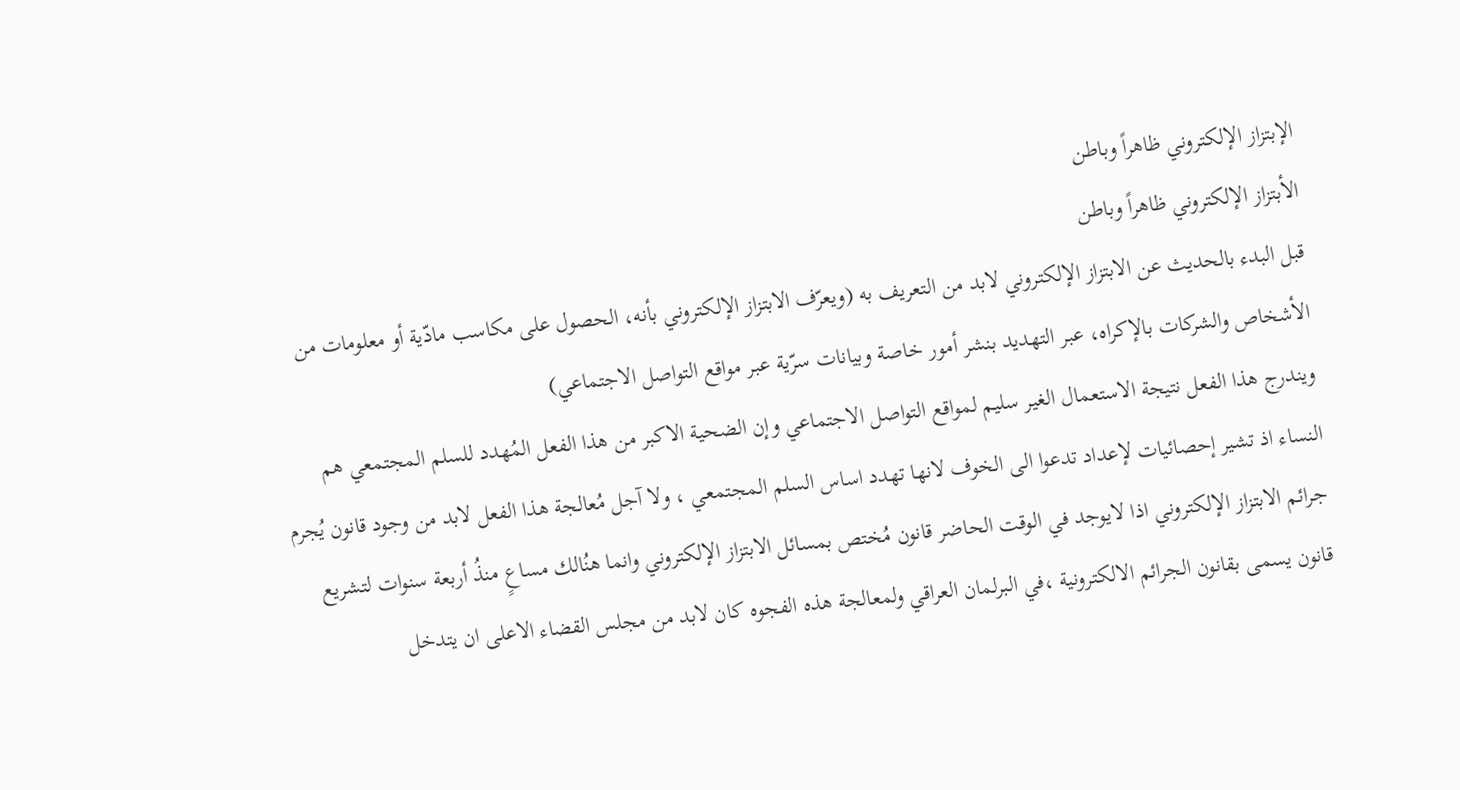الإبتزاز الإلكتروني ظاهراً وباطن
الأبتزاز الإلكتروني ظاهراً وباطن
قبل البدء بالحديث عن الابتزاز الإلكتروني لابد من التعريف به (ويعرّف الابتزاز الإلكتروني بأنه، الحصول على مكاسب مادّية أو معلومات من الأشخاص والشركات بالإكراه، عبر التهديد بنشر أمور خاصة وبيانات سرّية عبر مواقع التواصل الاجتماعي)
ويندرج هذا الفعل نتيجة الاستعمال الغير سليم لمواقع التواصل الاجتماعي وإن الضحية الاكبر من هذا الفعل المُهدد للسلم المجتمعي هم النساء اذ تشير إحصائيات لإعداد تدعوا الى الخوف لانها تهدد اساس السلم المجتمعي ، ولا آجل مُعالجة هذا الفعل لابد من وجود قانون يُجرم جرائم الابتزاز الإلكتروني اذا لايوجد في الوقت الحاضر قانون مُختص بمسائل الابتزاز الإلكتروني وانما هنُالك مساعٍ منذُ أربعة سنوات لتشريع قانون يسمى بقانون الجرائم الالكترونية ،في البرلمان العراقي ولمعالجة هذه الفجوه كان لابد من مجلس القضاء الاعلى ان يتدخل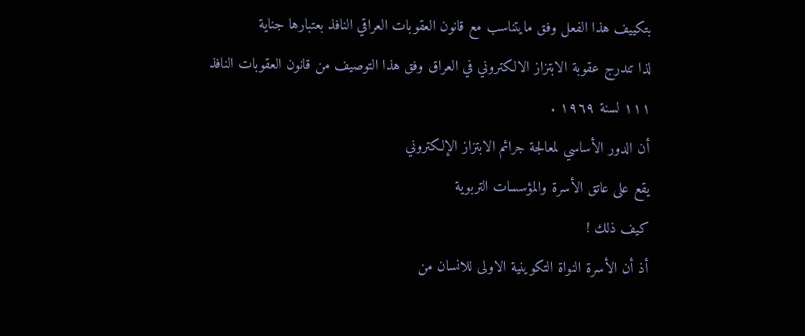بتكييف هذا الفعل وفق مايتناسب مع قانون العقوبات العراقي النافذ بعتبارها جناية
لذا تندرج عقوبة الابتزاز الالكتروني في العراق وفق هذا التوصيف من قانون العقوبات النافذ ١١١ لسنة ١٩٦٩ .
أن الدور الأساسي لمعالجة جرائم الابتزاز الإلكتروني
يقع على عاتق الأسرة والمؤسسات التربوية
كيف ذلك !
أذ أن الأسرة النواة التكوينية الاولى للانسان من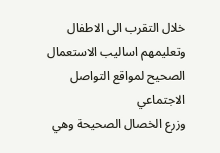خلال التقرب الى الاطفال وتعليمهم اساليب الاستعمال الصحيح لمواقع التواصل الاجتماعي
وزرع الخصال الصحيحة وهي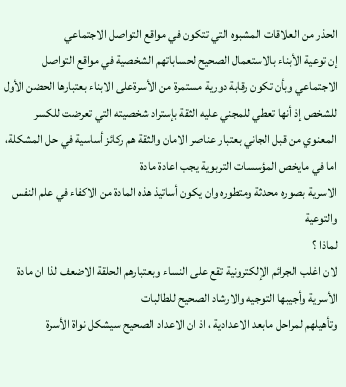الحذر من العلاقات المشبوه التي تتكون في مواقع التواصل الاجتماعي
إن توعية الأبناء بالاستعمال الصحيح لحساباتهم الشخصية في مواقع التواصل الاجتماعي وبأن تكون رقابة دورية مستمرة من الأسرةعلى الابناء بعتبارها الحضن الأول للشخص إذ أنها تعطي للمجني عليه الثقة بإستراد شخصيته التي تعرضت للكسر المعنوي من قبل الجاني بعتبار عناصر الامان والثقة هم ركائز أساسية في حل المشكلة، اما في مايخص المؤسسات التربوية يجب اعادة مادة
الاسرية بصوره محدثة ومتطوره وان يكون أساتيذ هذه المادة من الاكفاء في علم النفس والتوعية
لماذا ؟
لان اغلب الجرائم الإلكترونية تقع على النساء وبعتبارهم الحلقة الاضعف لذا ان مادة الأسرية وأجيبها التوجيه والارشاد الصحيح للطالبات
وتأهيلهم لمراحل مابعد الاعدادية ، اذ ان الاعداد الصحيح سيشكل نواة الأسرة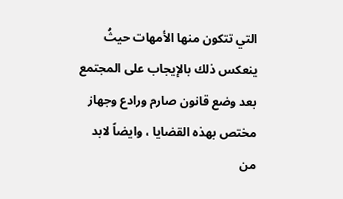التي تتكون منها الأمهات حيثُ ينعكس ذلك بالإيجاب على المجتمع
بعد وضع قانون صارم ورادع وجهاز مختص بهذه القضايا ، وايضاً لابد من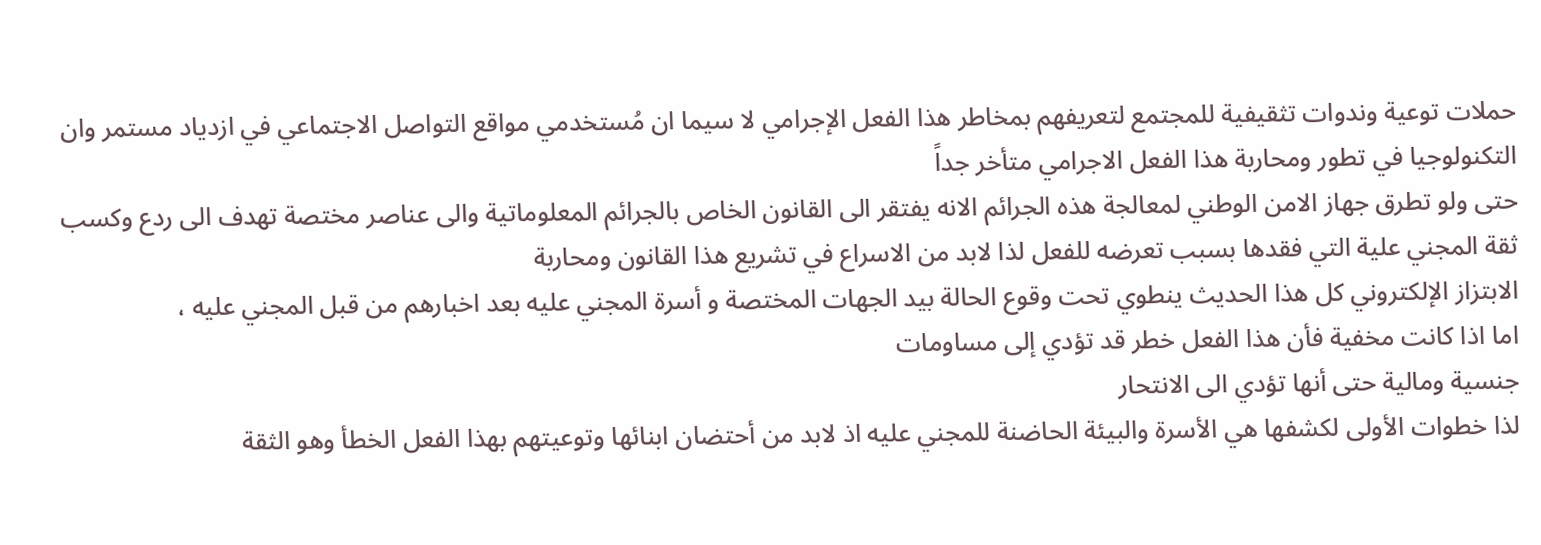حملات توعية وندوات تثقيفية للمجتمع لتعريفهم بمخاطر هذا الفعل الإجرامي لا سيما ان مُستخدمي مواقع التواصل الاجتماعي في ازدياد مستمر وان التكنولوجيا في تطور ومحاربة هذا الفعل الاجرامي متأخر جداً
حتى ولو تطرق جهاز الامن الوطني لمعالجة هذه الجرائم الانه يفتقر الى القانون الخاص بالجرائم المعلوماتية والى عناصر مختصة تهدف الى ردع وكسب ثقة المجني علية التي فقدها بسبب تعرضه للفعل لذا لابد من الاسراع في تشريع هذا القانون ومحاربة
الابتزاز الإلكتروني كل هذا الحديث ينطوي تحت وقوع الحالة بيد الجهات المختصة و أسرة المجني عليه بعد اخبارهم من قبل المجني عليه ،
اما اذا كانت مخفية فأن هذا الفعل خطر قد تؤدي إلى مساومات
جنسية ومالية حتى أنها تؤدي الى الانتحار
لذا خطوات الأولى لكشفها هي الأسرة والبيئة الحاضنة للمجني عليه اذ لابد من أحتضان ابنائها وتوعيتهم بهذا الفعل الخطأ وهو الثقة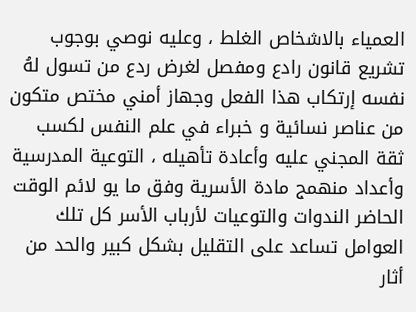العمياء بالاشخاص الغلط ، وعليه نوصي بوجوب تشريع قانون رادع ومفصل لغرض ردع من تسول لهُ نفسه إرتكاب هذا الفعل وجهاز أمني مختص متكون من عناصر نسائية و خبراء في علم النفس لكسب ثقة المجني عليه وأعادة تأهيله ، التوعية المدرسية وأعداد منهمج مادة الأسرية وفق ما يو لائم الوقت الحاضر الندوات والتوعيات لأرباب الأسر كل تلك العوامل تساعد على التقليل بشكل كبير والحد من أثار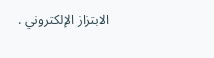الابتزاز الإلكتروني .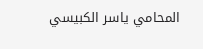المحامي ياسر الكبيسي